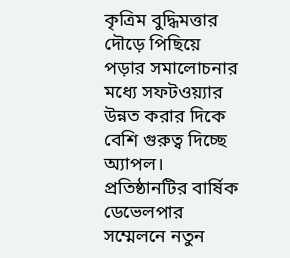কৃত্রিম বুদ্ধিমত্তার দৌড়ে পিছিয়ে পড়ার সমালোচনার মধ্যে সফটওয়্যার উন্নত করার দিকে বেশি গুরুত্ব দিচ্ছে অ্যাপল। প্রতিষ্ঠানটির বার্ষিক ডেভেলপার সম্মেলনে নতুন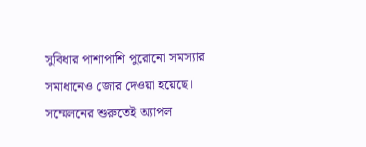সুবিধার পাশাপাশি পুরোনো সমস্যার সমাধানেও জোর দেওয়া হয়েছে।
সম্মেলনের শুরুতেই অ্যাপল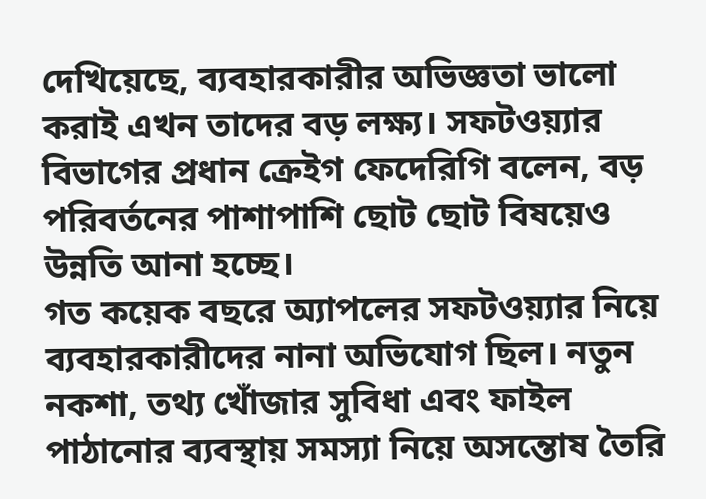দেখিয়েছে, ব্যবহারকারীর অভিজ্ঞতা ভালো করাই এখন তাদের বড় লক্ষ্য। সফটওয়্যার বিভাগের প্রধান ক্রেইগ ফেদেরিগি বলেন, বড় পরিবর্তনের পাশাপাশি ছোট ছোট বিষয়েও উন্নতি আনা হচ্ছে।
গত কয়েক বছরে অ্যাপলের সফটওয়্যার নিয়ে ব্যবহারকারীদের নানা অভিযোগ ছিল। নতুন নকশা, তথ্য খোঁজার সুবিধা এবং ফাইল পাঠানোর ব্যবস্থায় সমস্যা নিয়ে অসন্তোষ তৈরি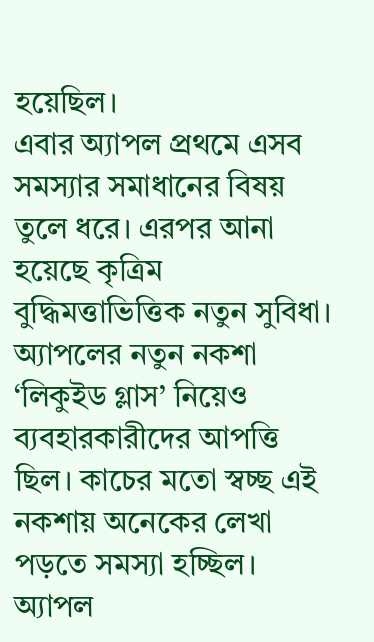হয়েছিল।
এবার অ্যাপল প্রথমে এসব সমস্যার সমাধানের বিষয় তুলে ধরে। এরপর আনা হয়েছে কৃত্রিম বুদ্ধিমত্তাভিত্তিক নতুন সুবিধা। অ্যাপলের নতুন নকশা ‘লিকুইড গ্লাস’ নিয়েও ব্যবহারকারীদের আপত্তি ছিল। কাচের মতো স্বচ্ছ এই নকশায় অনেকের লেখা পড়তে সমস্যা হচ্ছিল।
অ্যাপল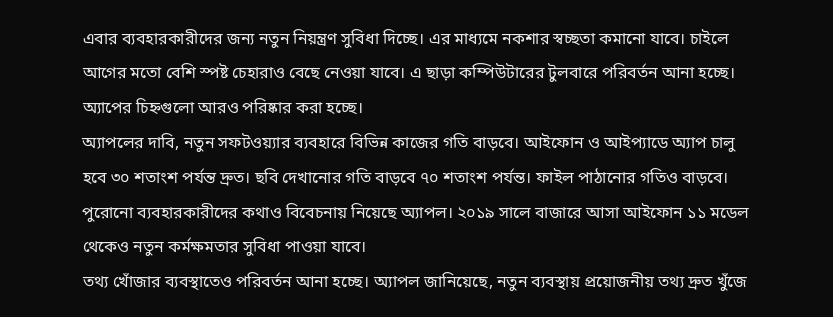এবার ব্যবহারকারীদের জন্য নতুন নিয়ন্ত্রণ সুবিধা দিচ্ছে। এর মাধ্যমে নকশার স্বচ্ছতা কমানো যাবে। চাইলে আগের মতো বেশি স্পষ্ট চেহারাও বেছে নেওয়া যাবে। এ ছাড়া কম্পিউটারের টুলবারে পরিবর্তন আনা হচ্ছে। অ্যাপের চিহ্নগুলো আরও পরিষ্কার করা হচ্ছে।
অ্যাপলের দাবি, নতুন সফটওয়্যার ব্যবহারে বিভিন্ন কাজের গতি বাড়বে। আইফোন ও আইপ্যাডে অ্যাপ চালু হবে ৩০ শতাংশ পর্যন্ত দ্রুত। ছবি দেখানোর গতি বাড়বে ৭০ শতাংশ পর্যন্ত। ফাইল পাঠানোর গতিও বাড়বে।
পুরোনো ব্যবহারকারীদের কথাও বিবেচনায় নিয়েছে অ্যাপল। ২০১৯ সালে বাজারে আসা আইফোন ১১ মডেল থেকেও নতুন কর্মক্ষমতার সুবিধা পাওয়া যাবে।
তথ্য খোঁজার ব্যবস্থাতেও পরিবর্তন আনা হচ্ছে। অ্যাপল জানিয়েছে, নতুন ব্যবস্থায় প্রয়োজনীয় তথ্য দ্রুত খুঁজে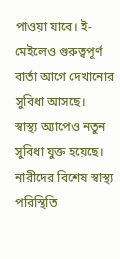পাওয়া যাবে। ই-মেইলেও গুরুত্বপূর্ণ বার্তা আগে দেখানোর সুবিধা আসছে।
স্বাস্থ্য অ্যাপেও নতুন সুবিধা যুক্ত হয়েছে। নারীদের বিশেষ স্বাস্থ্য পরিস্থিতি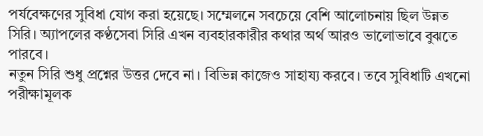পর্যবেক্ষণের সুবিধা যোগ করা হয়েছে। সম্মেলনে সবচেয়ে বেশি আলোচনায় ছিল উন্নত সিরি। অ্যাপলের কণ্ঠসেবা সিরি এখন ব্যবহারকারীর কথার অর্থ আরও ভালোভাবে বুঝতে পারবে।
নতুন সিরি শুধু প্রশ্নের উত্তর দেবে না। বিভিন্ন কাজেও সাহায্য করবে। তবে সুবিধাটি এখনো পরীক্ষামূলক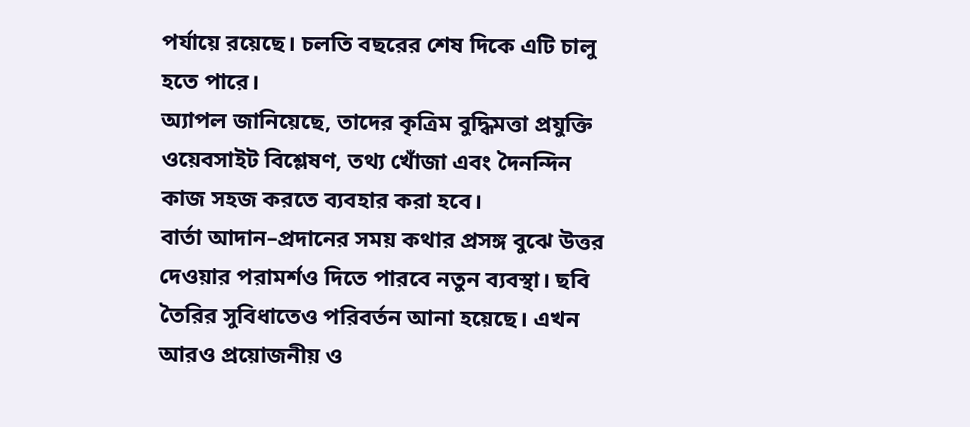পর্যায়ে রয়েছে। চলতি বছরের শেষ দিকে এটি চালু হতে পারে।
অ্যাপল জানিয়েছে, তাদের কৃত্রিম বুদ্ধিমত্তা প্রযুক্তি ওয়েবসাইট বিশ্লেষণ, তথ্য খোঁজা এবং দৈনন্দিন কাজ সহজ করতে ব্যবহার করা হবে।
বার্তা আদান–প্রদানের সময় কথার প্রসঙ্গ বুঝে উত্তর দেওয়ার পরামর্শও দিতে পারবে নতুন ব্যবস্থা। ছবি তৈরির সুবিধাতেও পরিবর্তন আনা হয়েছে। এখন আরও প্রয়োজনীয় ও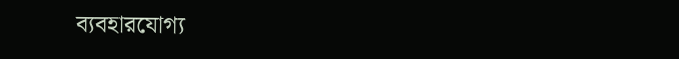ব্যবহারযোগ্য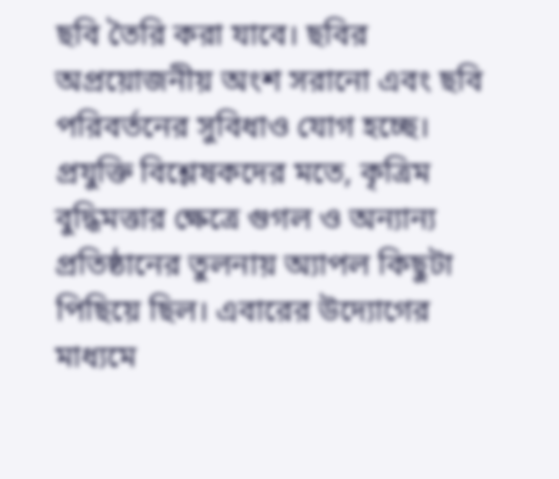ছবি তৈরি করা যাবে। ছবির অপ্রয়োজনীয় অংশ সরানো এবং ছবি পরিবর্তনের সুবিধাও যোগ হচ্ছে।
প্রযুক্তি বিশ্লেষকদের মতে, কৃত্রিম বুদ্ধিমত্তার ক্ষেত্রে গুগল ও অন্যান্য প্রতিষ্ঠানের তুলনায় অ্যাপল কিছুটা পিছিয়ে ছিল। এবারের উদ্যোগের মাধ্যমে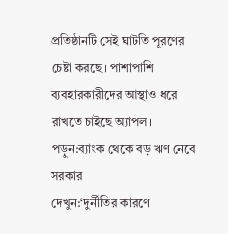প্রতিষ্ঠানটি সেই ঘাটতি পূরণের চেষ্টা করছে। পাশাপাশি ব্যবহারকারীদের আস্থাও ধরে রাখতে চাইছে অ্যাপল।
পড়ুন:ব্যাংক থেকে বড় ঋণ নেবে সরকার
দেখুন:‘দুর্নীতির কারণে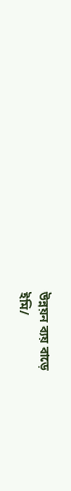উন্নয়ন ব্যয় বাড়ে
ইমি/